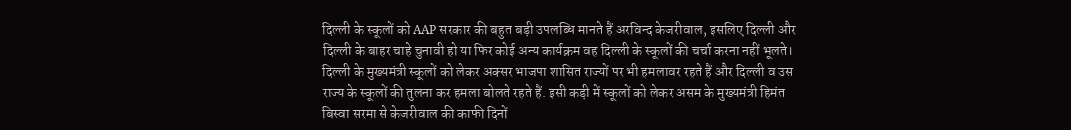दिल्ली के स्कूलों को AAP सरकार की बहुत बड़ी उपलब्धि मानते हैं अरविन्द केजरीवाल, इसलिए दिल्ली और दिल्ली के बाहर चाहे चुनावी हो या फिर कोई अन्य कार्यक्रम वह दिल्ली के स्कूलों की चर्चा करना नहीं भूलते। दिल्ली के मुख्यमंत्री स्कूलों को लेकर अक्सर भाजपा शासित राज्यों पर भी हमलावर रहते हैं और दिल्ली व उस राज्य के स्कूलों की तुलना कर हमला बोलते रहते हैं. इसी कड़ी में स्कूलों को लेकर असम के मुख्यमंत्री हिमंत बिस्वा सरमा से केजरीवाल की काफी दिनों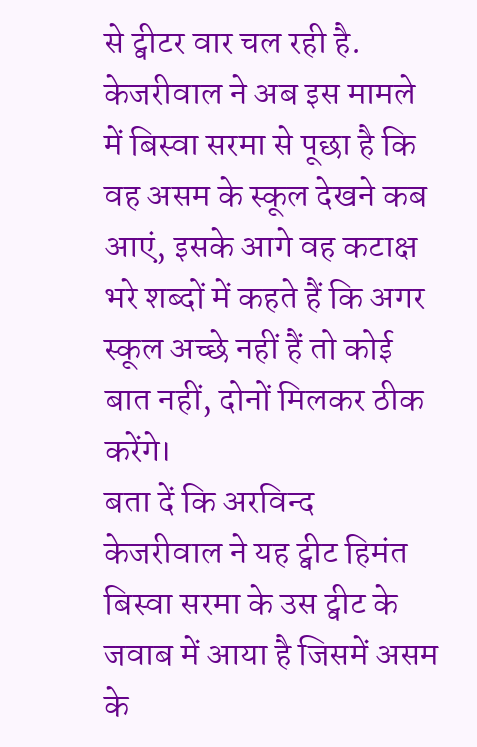से ट्वीटर वार चल रही है. केजरीवाल ने अब इस मामले में बिस्वा सरमा से पूछा है कि वह असम के स्कूल देखने कब आएं, इसके आगे वह कटाक्ष भरे शब्दों में कहते हैं कि अगर स्कूल अच्छे नहीं हैं तो कोई बात नहीं, दोनों मिलकर ठीक करेंगे।
बता दें कि अरविन्द केजरीवाल ने यह ट्वीट हिमंत बिस्वा सरमा के उस ट्वीट के जवाब में आया है जिसमें असम के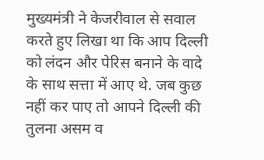मुख्यमंत्री ने केजरीवाल से सवाल करते हुए लिखा था कि आप दिल्ली को लंदन और पेरिस बनाने के वादे के साथ सत्ता में आए थे. जब कुछ नहीं कर पाए तो आपने दिल्ली की तुलना असम व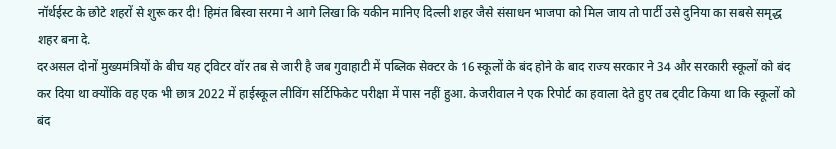नॉर्थईस्ट के छोटे शहरों से शुरू कर दी! हिमंत बिस्वा सरमा ने आगे लिखा कि यकीन मानिए दिल्ली शहर जैसे संसाधन भाजपा को मिल जाय तो पार्टी उसे दुनिया का सबसे समृद्ध शहर बना दे.
दरअसल दोनों मुख्यमंत्रियों के बीच यह ट्विटर वॉर तब से जारी है जब गुवाहाटी में पब्लिक सेक्टर के 16 स्कूलों के बंद होने के बाद राज्य सरकार ने 34 और सरकारी स्कूलों को बंद कर दिया था क्योंकि वह एक भी छात्र 2022 में हाईस्कूल लीविंग सर्टिफिकेट परीक्षा में पास नहीं हुआ. केजरीवाल ने एक रिपोर्ट का हवाला देते हुए तब ट्वीट किया था कि स्कूलों को बंद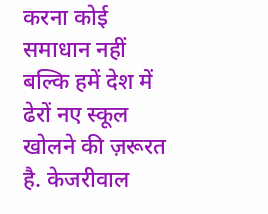करना कोई समाधान नहीं बल्कि हमें देश में ढेरों नए स्कूल खोलने की ज़रूरत है. केजरीवाल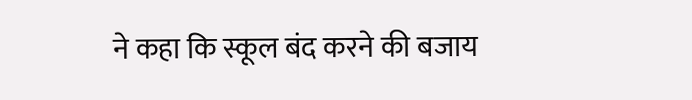ने कहा कि स्कूल बंद करने की बजाय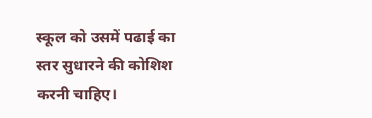स्कूल को उसमें पढाई का स्तर सुधारने की कोशिश करनी चाहिए।